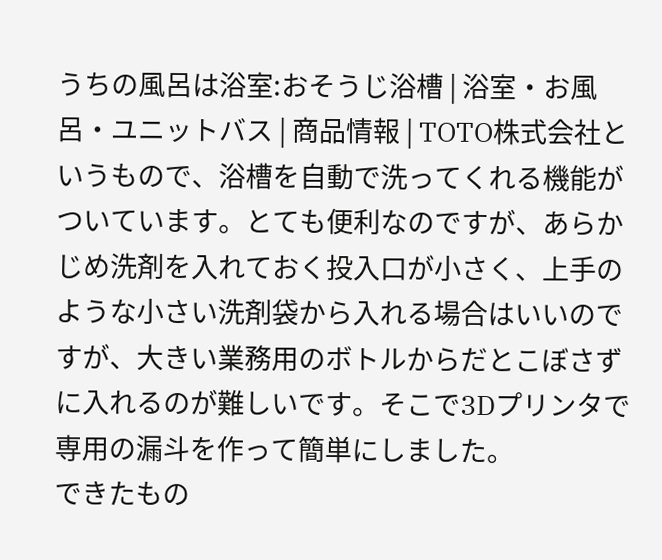うちの風呂は浴室:おそうじ浴槽 | 浴室・お風呂・ユニットバス | 商品情報 | TOTO株式会社というもので、浴槽を自動で洗ってくれる機能がついています。とても便利なのですが、あらかじめ洗剤を入れておく投入口が小さく、上手のような小さい洗剤袋から入れる場合はいいのですが、大きい業務用のボトルからだとこぼさずに入れるのが難しいです。そこで3Dプリンタで専用の漏斗を作って簡単にしました。
できたもの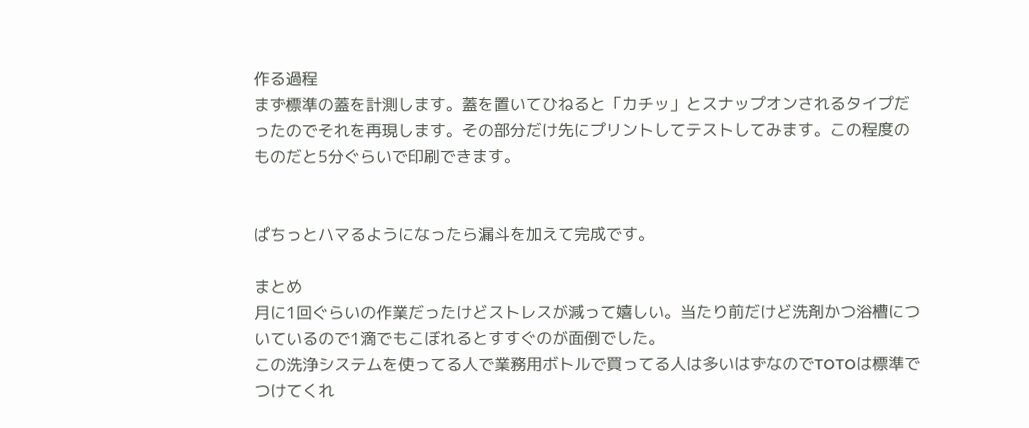作る過程
まず標準の蓋を計測します。蓋を置いてひねると「カチッ」とスナップオンされるタイプだったのでそれを再現します。その部分だけ先にプリントしてテストしてみます。この程度のものだと5分ぐらいで印刷できます。


ぱちっとハマるようになったら漏斗を加えて完成です。

まとめ
月に1回ぐらいの作業だったけどストレスが減って嬉しい。当たり前だけど洗剤かつ浴槽についているので1滴でもこぼれるとすすぐのが面倒でした。
この洗浄システムを使ってる人で業務用ボトルで買ってる人は多いはずなのでTOTOは標準でつけてくれ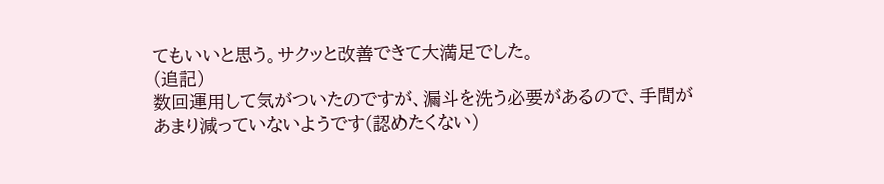てもいいと思う。サクッと改善できて大満足でした。
(追記)
数回運用して気がついたのですが、漏斗を洗う必要があるので、手間があまり減っていないようです(認めたくない)